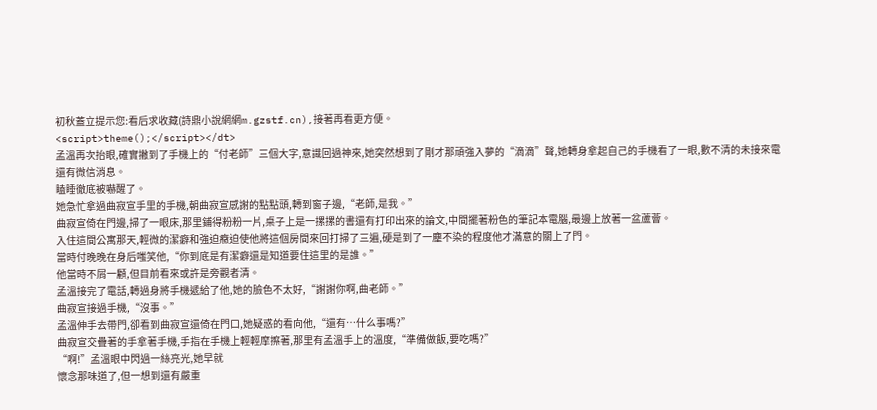初秋蓋立提示您:看后求收藏(詩鼎小說網網m.gzstf.cn),接著再看更方便。
<script>theme();</script></dt>
孟溫再次抬眼,確實撇到了手機上的“付老師”三個大字,意識回過神來,她突然想到了剛才那頑強入夢的“滴滴”聲,她轉身拿起自己的手機看了一眼,數不清的未接來電還有微信消息。
瞌睡徹底被嚇醒了。
她急忙拿過曲寂宣手里的手機,朝曲寂宣感謝的點點頭,轉到窗子邊,“老師,是我。”
曲寂宣倚在門邊,掃了一眼床,那里鋪得粉粉一片,桌子上是一摞摞的書還有打印出來的論文,中間擺著粉色的筆記本電腦,最邊上放著一盆蘆薈。
入住這間公寓那天,輕微的潔癖和強迫癥迫使他將這個房間來回打掃了三遍,硬是到了一塵不染的程度他才滿意的關上了門。
當時付晚晚在身后嗤笑他,“你到底是有潔癖還是知道要住這里的是誰。”
他當時不屑一顧,但目前看來或許是旁觀者清。
孟溫接完了電話,轉過身將手機遞給了他,她的臉色不太好,“謝謝你啊,曲老師。”
曲寂宣接過手機,“沒事。”
孟溫伸手去帶門,卻看到曲寂宣還倚在門口,她疑惑的看向他,“還有…什么事嗎?”
曲寂宣交疊著的手拿著手機,手指在手機上輕輕摩擦著,那里有孟溫手上的溫度,“準備做飯,要吃嗎?”
“啊!”孟溫眼中閃過一絲亮光,她早就
懷念那味道了,但一想到還有嚴重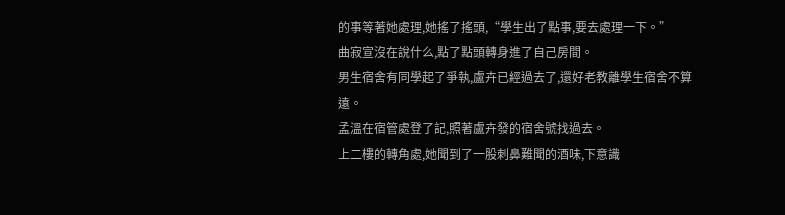的事等著她處理,她搖了搖頭,“學生出了點事,要去處理一下。”
曲寂宣沒在說什么,點了點頭轉身進了自己房間。
男生宿舍有同學起了爭執,盧卉已經過去了,還好老教離學生宿舍不算遠。
孟溫在宿管處登了記,照著盧卉發的宿舍號找過去。
上二樓的轉角處,她聞到了一股刺鼻難聞的酒味,下意識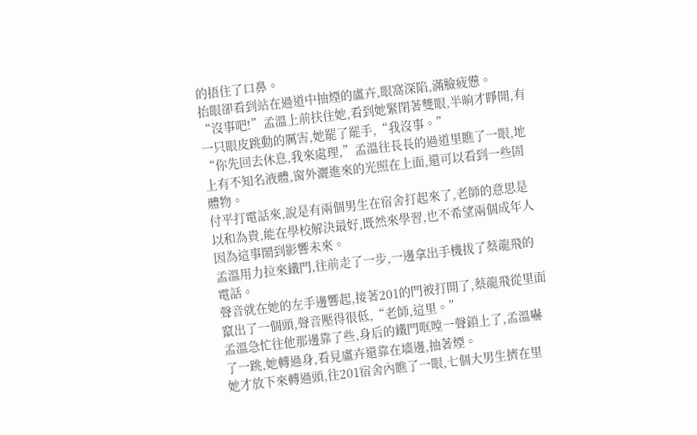的捂住了口鼻。
抬眼卻看到站在過道中抽煙的盧卉,眼窩深陷,滿臉疲憊。
“沒事吧!”孟溫上前扶住她,看到她緊閉著雙眼,半晌才睜開,有一只眼皮跳動的厲害,她罷了罷手,“我沒事。”
“你先回去休息,我來處理,”孟溫往長長的過道里瞧了一眼,地上有不知名液體,窗外灑進來的光照在上面,還可以看到一些固體物。
付平打電話來,說是有兩個男生在宿舍打起來了,老師的意思是以和為貴,能在學校解決最好,既然來學習,也不希望兩個成年人因為這事鬧到影響未來。
孟溫用力拉來鐵門,往前走了一步,一邊拿出手機拔了蔡龍飛的電話。
聲音就在她的左手邊響起,接著201的門被打開了,蔡龍飛從里面竄出了一個頭,聲音壓得很低,“老師,這里。”
孟溫急忙往他那邊靠了些,身后的鐵門哐嘡一聲鎖上了,孟溫嚇了一跳,她轉過身,看見盧卉還靠在墻邊,抽著煙。
她才放下來轉過頭,往201宿舍內瞧了一眼,七個大男生擠在里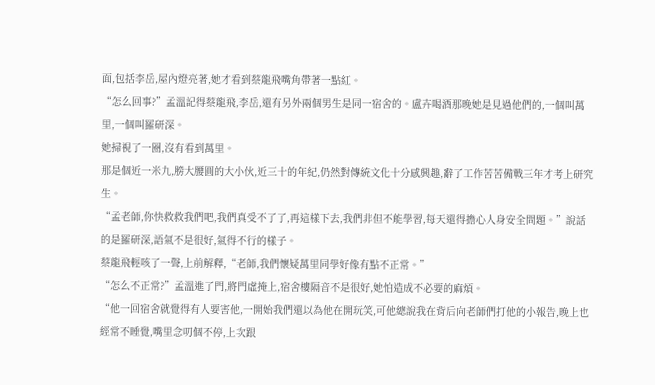面,包括李岳,屋內燈亮著,她才看到蔡龍飛嘴角帶著一點紅。
“怎么回事?”孟溫記得蔡龍飛,李岳,還有另外兩個男生是同一宿舍的。盧卉喝酒那晚她是見過他們的,一個叫萬里,一個叫羅研深。
她掃視了一圈,沒有看到萬里。
那是個近一米九,膀大腰圓的大小伙,近三十的年紀,仍然對傳統文化十分感興趣,辭了工作苦苦備戰三年才考上研究生。
“孟老師,你快救救我們吧,我們真受不了了,再這樣下去,我們非但不能學習,每天還得擔心人身安全問題。”說話的是羅研深,語氣不是很好,氣得不行的樣子。
蔡龍飛輕咳了一聲,上前解釋,“老師,我們懷疑萬里同學好像有點不正常。”
“怎么不正常?”孟溫進了門,將門虛掩上,宿舍樓隔音不是很好,她怕造成不必要的麻煩。
“他一回宿舍就覺得有人要害他,一開始我們還以為他在開玩笑,可他總說我在背后向老師們打他的小報告,晚上也經常不睡覺,嘴里念叨個不停,上次跟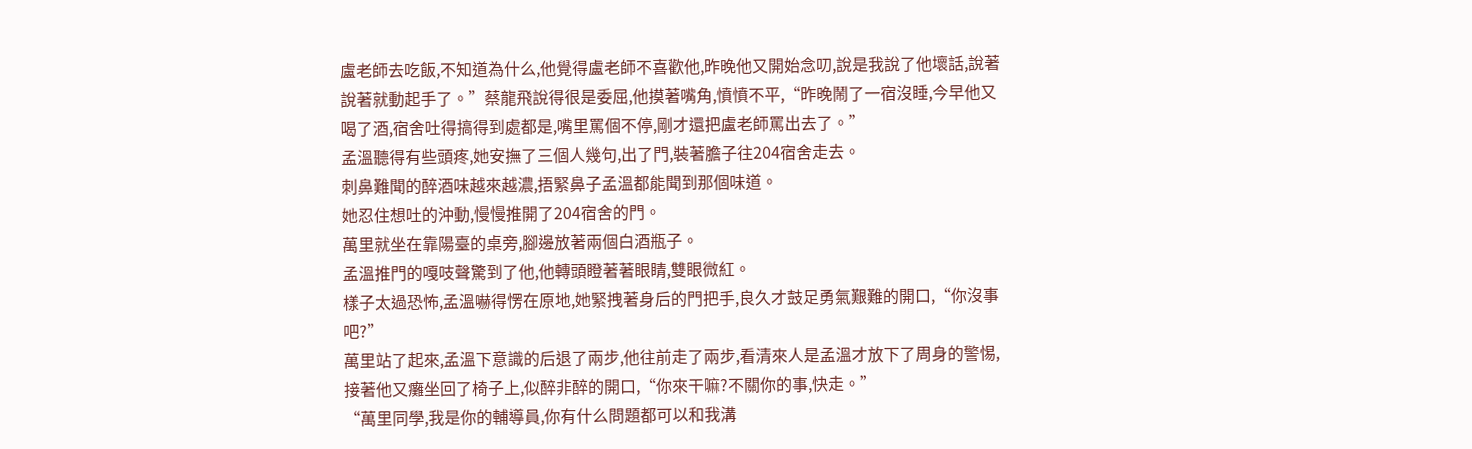盧老師去吃飯,不知道為什么,他覺得盧老師不喜歡他,昨晚他又開始念叨,說是我說了他壞話,說著說著就動起手了。”蔡龍飛說得很是委屈,他摸著嘴角,憤憤不平,“昨晚鬧了一宿沒睡,今早他又喝了酒,宿舍吐得搞得到處都是,嘴里罵個不停,剛才還把盧老師罵出去了。”
孟溫聽得有些頭疼,她安撫了三個人幾句,出了門,裝著膽子往204宿舍走去。
刺鼻難聞的醉酒味越來越濃,捂緊鼻子孟溫都能聞到那個味道。
她忍住想吐的沖動,慢慢推開了204宿舍的門。
萬里就坐在靠陽臺的桌旁,腳邊放著兩個白酒瓶子。
孟溫推門的嘎吱聲驚到了他,他轉頭瞪著著眼睛,雙眼微紅。
樣子太過恐怖,孟溫嚇得愣在原地,她緊拽著身后的門把手,良久才鼓足勇氣艱難的開口,“你沒事吧?”
萬里站了起來,孟溫下意識的后退了兩步,他往前走了兩步,看清來人是孟溫才放下了周身的警惕,接著他又癱坐回了椅子上,似醉非醉的開口,“你來干嘛?不關你的事,快走。”
“萬里同學,我是你的輔導員,你有什么問題都可以和我溝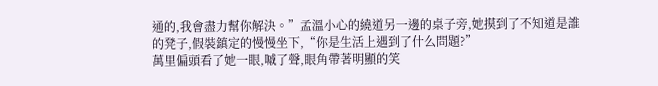通的,我會盡力幫你解決。”孟溫小心的繞道另一邊的桌子旁,她摸到了不知道是誰的凳子,假裝鎮定的慢慢坐下,“你是生活上遇到了什么問題?”
萬里偏頭看了她一眼,嘁了聲,眼角帶著明顯的笑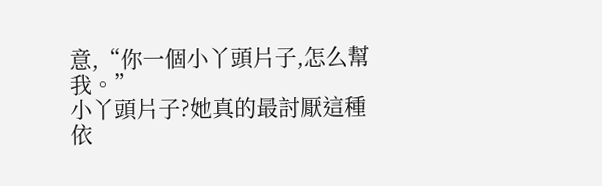意,“你一個小丫頭片子,怎么幫我。”
小丫頭片子?她真的最討厭這種依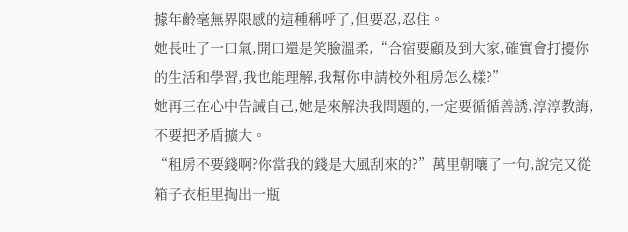據年齡毫無界限感的這種稱呼了,但要忍,忍住。
她長吐了一口氣,開口還是笑臉溫柔,“合宿要顧及到大家,確實會打擾你的生活和學習,我也能理解,我幫你申請校外租房怎么樣?”
她再三在心中告誡自己,她是來解決我問題的,一定要循循善誘,淳淳教誨,不要把矛盾擴大。
“租房不要錢啊?你當我的錢是大風刮來的?”萬里朝嚷了一句,說完又從箱子衣柜里掏出一瓶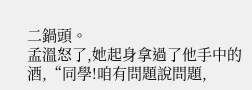二鍋頭。
孟溫怒了,她起身拿過了他手中的酒,“同學!咱有問題說問題,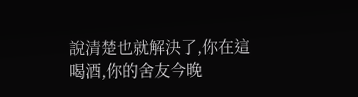說清楚也就解決了,你在這喝酒,你的舍友今晚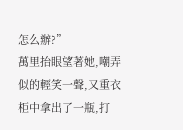怎么辦?”
萬里抬眼望著她,嘲弄似的輕笑一聲,又重衣柜中拿出了一瓶,打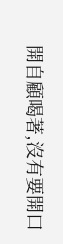開自顧喝著,沒有要開口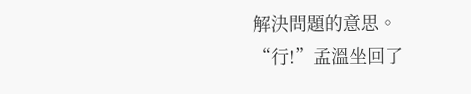解決問題的意思。
“行!”孟溫坐回了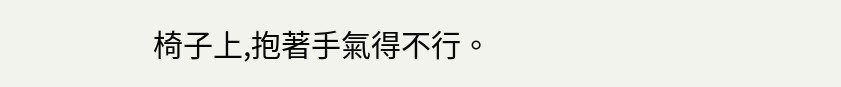椅子上,抱著手氣得不行。